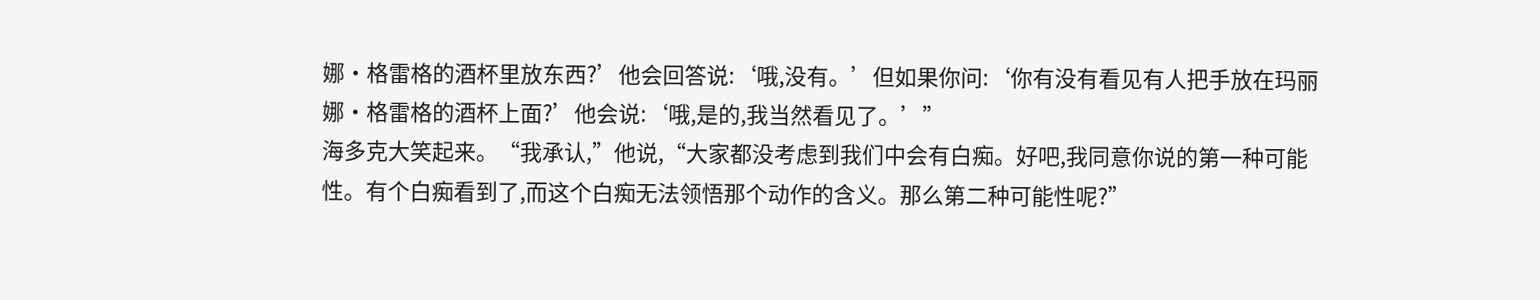娜·格雷格的酒杯里放东西?’他会回答说:‘哦,没有。’但如果你问:‘你有没有看见有人把手放在玛丽娜·格雷格的酒杯上面?’他会说:‘哦,是的,我当然看见了。’”
海多克大笑起来。“我承认,”他说,“大家都没考虑到我们中会有白痴。好吧,我同意你说的第一种可能性。有个白痴看到了,而这个白痴无法领悟那个动作的含义。那么第二种可能性呢?”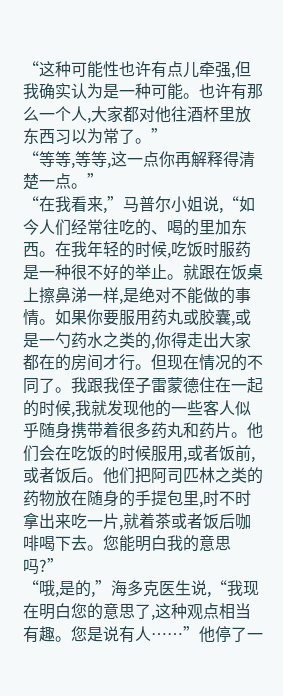“这种可能性也许有点儿牵强,但我确实认为是一种可能。也许有那么一个人,大家都对他往酒杯里放东西习以为常了。”
“等等,等等,这一点你再解释得清楚一点。”
“在我看来,”马普尔小姐说,“如今人们经常往吃的、喝的里加东西。在我年轻的时候,吃饭时服药是一种很不好的举止。就跟在饭桌上擦鼻涕一样,是绝对不能做的事情。如果你要服用药丸或胶囊,或是一勺药水之类的,你得走出大家都在的房间才行。但现在情况的不同了。我跟我侄子雷蒙德住在一起的时候,我就发现他的一些客人似乎随身携带着很多药丸和药片。他们会在吃饭的时候服用,或者饭前,或者饭后。他们把阿司匹林之类的药物放在随身的手提包里,时不时拿出来吃一片,就着茶或者饭后咖啡喝下去。您能明白我的意思吗?”
“哦,是的,”海多克医生说,“我现在明白您的意思了,这种观点相当有趣。您是说有人……”他停了一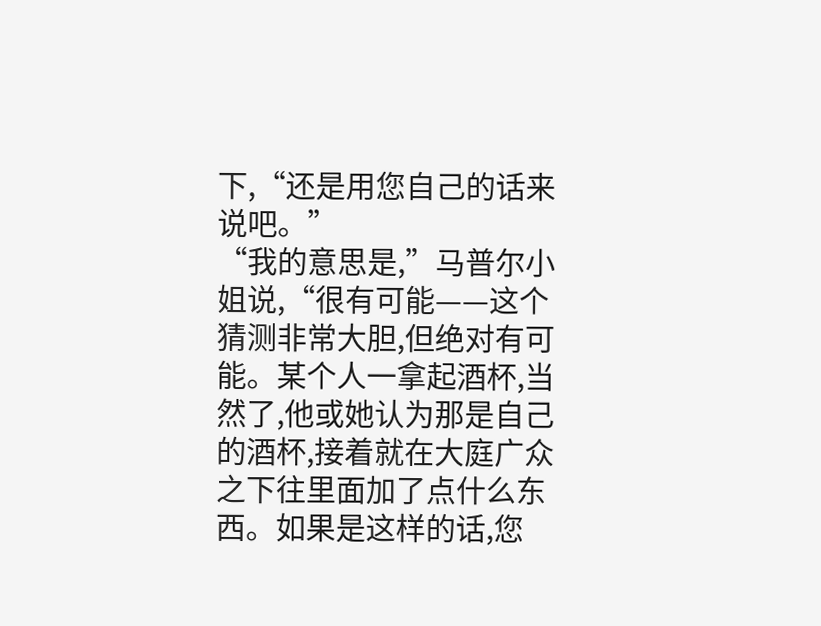下,“还是用您自己的话来说吧。”
“我的意思是,”马普尔小姐说,“很有可能——这个猜测非常大胆,但绝对有可能。某个人一拿起酒杯,当然了,他或她认为那是自己的酒杯,接着就在大庭广众之下往里面加了点什么东西。如果是这样的话,您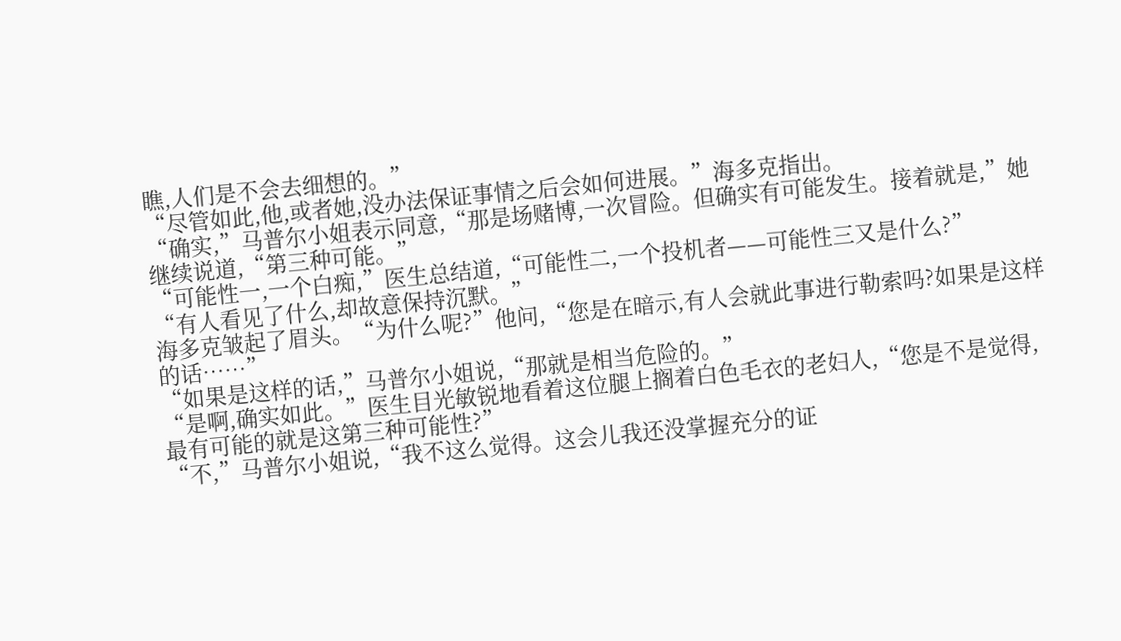瞧,人们是不会去细想的。”
“尽管如此,他,或者她,没办法保证事情之后会如何进展。”海多克指出。
“确实,”马普尔小姐表示同意,“那是场赌博,一次冒险。但确实有可能发生。接着就是,”她继续说道,“第三种可能。”
“可能性一,一个白痴,”医生总结道,“可能性二,一个投机者——可能性三又是什么?”
“有人看见了什么,却故意保持沉默。”
海多克皱起了眉头。“为什么呢?”他问,“您是在暗示,有人会就此事进行勒索吗?如果是这样的话……”
“如果是这样的话,”马普尔小姐说,“那就是相当危险的。”
“是啊,确实如此。”医生目光敏锐地看着这位腿上搁着白色毛衣的老妇人,“您是不是觉得,最有可能的就是这第三种可能性?”
“不,”马普尔小姐说,“我不这么觉得。这会儿我还没掌握充分的证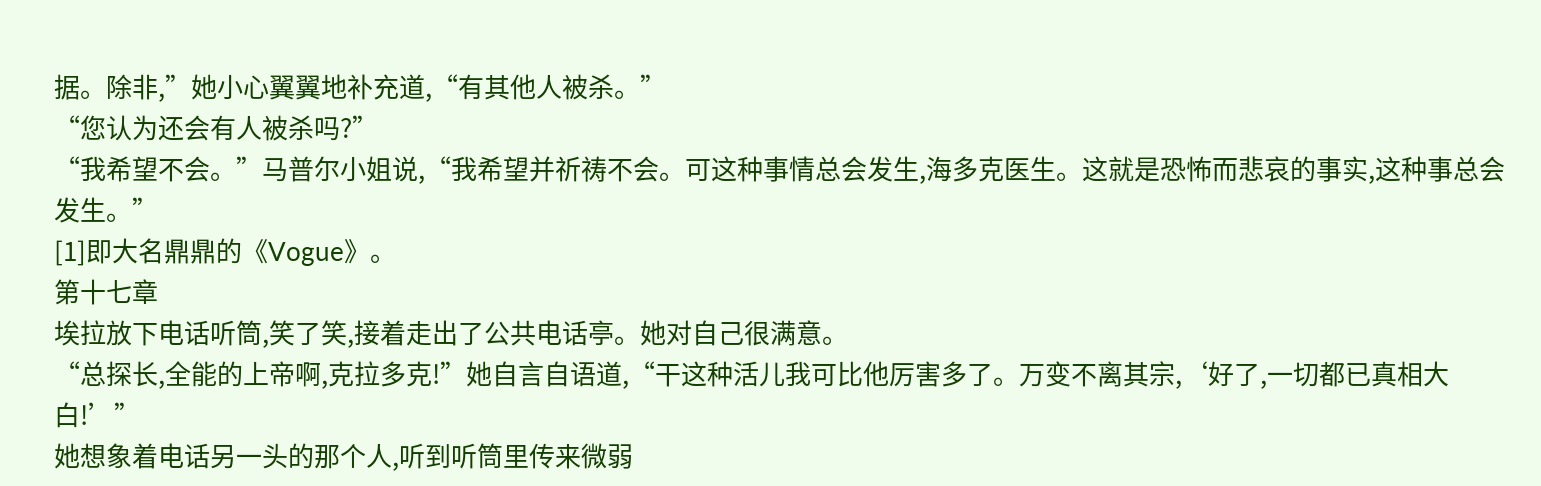据。除非,”她小心翼翼地补充道,“有其他人被杀。”
“您认为还会有人被杀吗?”
“我希望不会。”马普尔小姐说,“我希望并祈祷不会。可这种事情总会发生,海多克医生。这就是恐怖而悲哀的事实,这种事总会发生。”
[1]即大名鼎鼎的《Vogue》。
第十七章
埃拉放下电话听筒,笑了笑,接着走出了公共电话亭。她对自己很满意。
“总探长,全能的上帝啊,克拉多克!”她自言自语道,“干这种活儿我可比他厉害多了。万变不离其宗,‘好了,一切都已真相大白!’”
她想象着电话另一头的那个人,听到听筒里传来微弱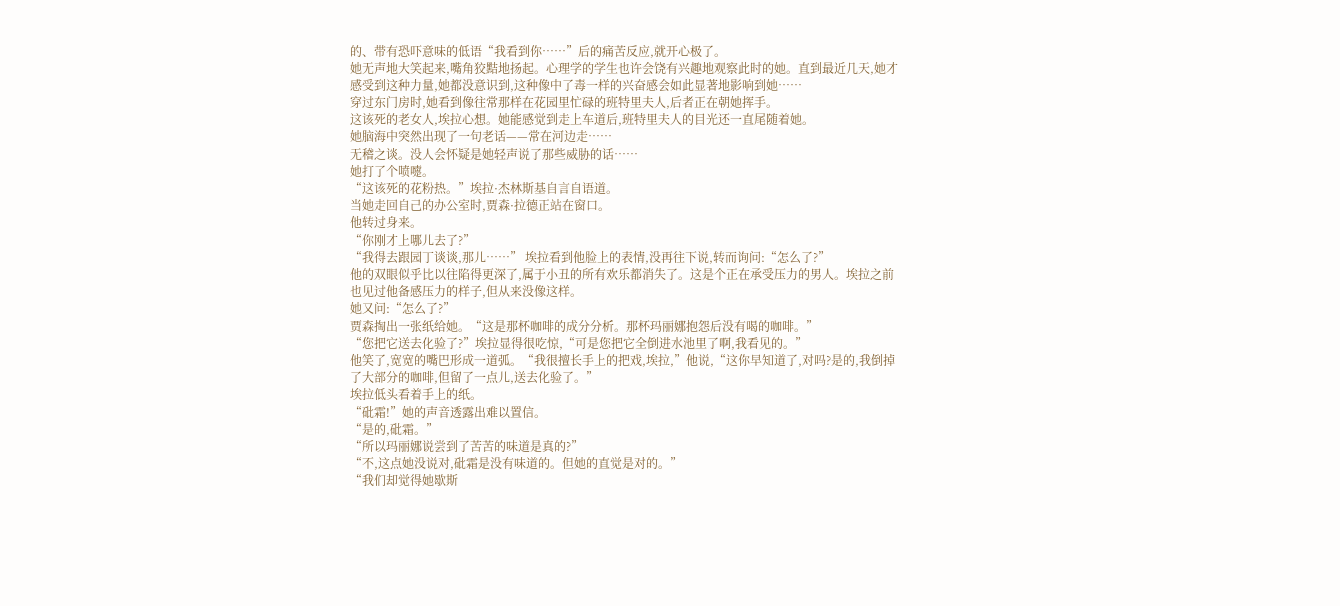的、带有恐吓意味的低语“我看到你……”后的痛苦反应,就开心极了。
她无声地大笑起来,嘴角狡黠地扬起。心理学的学生也许会饶有兴趣地观察此时的她。直到最近几天,她才感受到这种力量,她都没意识到,这种像中了毒一样的兴奋感会如此显著地影响到她……
穿过东门房时,她看到像往常那样在花园里忙碌的班特里夫人,后者正在朝她挥手。
这该死的老女人,埃拉心想。她能感觉到走上车道后,班特里夫人的目光还一直尾随着她。
她脑海中突然出现了一句老话——常在河边走……
无稽之谈。没人会怀疑是她轻声说了那些威胁的话……
她打了个喷嚏。
“这该死的花粉热。”埃拉·杰林斯基自言自语道。
当她走回自己的办公室时,贾森·拉德正站在窗口。
他转过身来。
“你刚才上哪儿去了?”
“我得去跟园丁谈谈,那儿……” 埃拉看到他脸上的表情,没再往下说,转而询问:“怎么了?”
他的双眼似乎比以往陷得更深了,属于小丑的所有欢乐都消失了。这是个正在承受压力的男人。埃拉之前也见过他备感压力的样子,但从来没像这样。
她又问:“怎么了?”
贾森掏出一张纸给她。“这是那杯咖啡的成分分析。那杯玛丽娜抱怨后没有喝的咖啡。”
“您把它送去化验了?”埃拉显得很吃惊,“可是您把它全倒进水池里了啊,我看见的。”
他笑了,宽宽的嘴巴形成一道弧。“我很擅长手上的把戏,埃拉,”他说,“这你早知道了,对吗?是的,我倒掉了大部分的咖啡,但留了一点儿,送去化验了。”
埃拉低头看着手上的纸。
“砒霜!”她的声音透露出难以置信。
“是的,砒霜。”
“所以玛丽娜说尝到了苦苦的味道是真的?”
“不,这点她没说对,砒霜是没有味道的。但她的直觉是对的。”
“我们却觉得她歇斯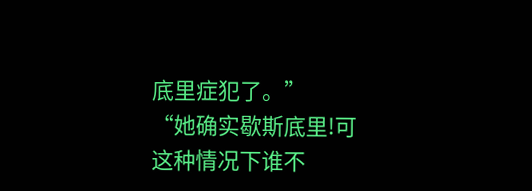底里症犯了。”
“她确实歇斯底里!可这种情况下谁不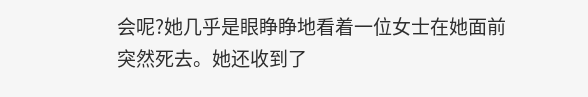会呢?她几乎是眼睁睁地看着一位女士在她面前突然死去。她还收到了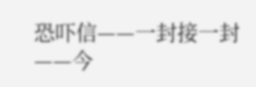恐吓信——一封接一封——今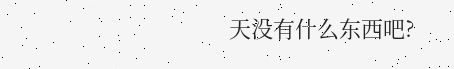天没有什么东西吧?